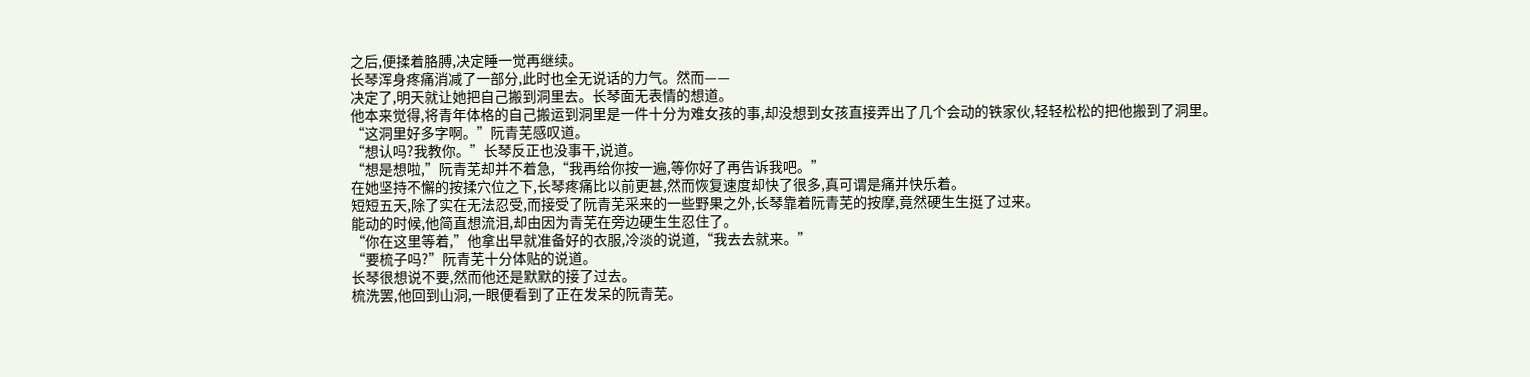之后,便揉着胳膊,决定睡一觉再继续。
长琴浑身疼痛消减了一部分,此时也全无说话的力气。然而——
决定了,明天就让她把自己搬到洞里去。长琴面无表情的想道。
他本来觉得,将青年体格的自己搬运到洞里是一件十分为难女孩的事,却没想到女孩直接弄出了几个会动的铁家伙,轻轻松松的把他搬到了洞里。
“这洞里好多字啊。”阮青芜感叹道。
“想认吗?我教你。”长琴反正也没事干,说道。
“想是想啦,”阮青芜却并不着急,“我再给你按一遍,等你好了再告诉我吧。”
在她坚持不懈的按揉穴位之下,长琴疼痛比以前更甚,然而恢复速度却快了很多,真可谓是痛并快乐着。
短短五天,除了实在无法忍受,而接受了阮青芜采来的一些野果之外,长琴靠着阮青芜的按摩,竟然硬生生挺了过来。
能动的时候,他简直想流泪,却由因为青芜在旁边硬生生忍住了。
“你在这里等着,”他拿出早就准备好的衣服,冷淡的说道,“我去去就来。”
“要梳子吗?”阮青芜十分体贴的说道。
长琴很想说不要,然而他还是默默的接了过去。
梳洗罢,他回到山洞,一眼便看到了正在发呆的阮青芜。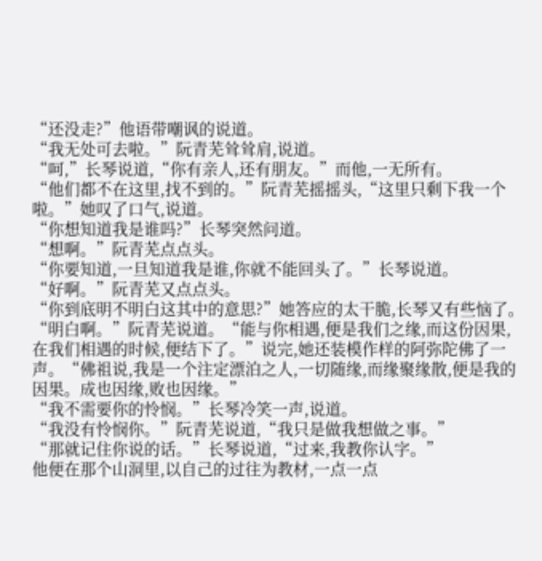“还没走?”他语带嘲讽的说道。
“我无处可去啦。”阮青芜耸耸肩,说道。
“呵,”长琴说道,“你有亲人,还有朋友。”而他,一无所有。
“他们都不在这里,找不到的。”阮青芜摇摇头,“这里只剩下我一个啦。”她叹了口气,说道。
“你想知道我是谁吗?”长琴突然问道。
“想啊。”阮青芜点点头。
“你要知道,一旦知道我是谁,你就不能回头了。”长琴说道。
“好啊。”阮青芜又点点头。
“你到底明不明白这其中的意思?”她答应的太干脆,长琴又有些恼了。
“明白啊。”阮青芜说道。“能与你相遇,便是我们之缘,而这份因果,在我们相遇的时候,便结下了。”说完,她还装模作样的阿弥陀佛了一声。“佛祖说,我是一个注定漂泊之人,一切随缘,而缘聚缘散,便是我的因果。成也因缘,败也因缘。”
“我不需要你的怜悯。”长琴冷笑一声,说道。
“我没有怜悯你。”阮青芜说道,“我只是做我想做之事。”
“那就记住你说的话。”长琴说道,“过来,我教你认字。”
他便在那个山洞里,以自己的过往为教材,一点一点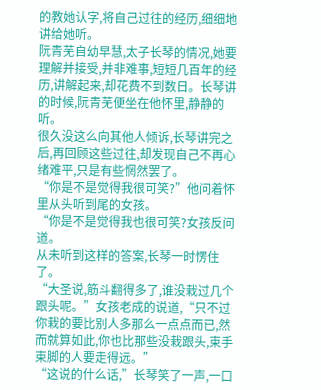的教她认字,将自己过往的经历,细细地讲给她听。
阮青芜自幼早慧,太子长琴的情况,她要理解并接受,并非难事,短短几百年的经历,讲解起来,却花费不到数日。长琴讲的时候,阮青芜便坐在他怀里,静静的听。
很久没这么向其他人倾诉,长琴讲完之后,再回顾这些过往,却发现自己不再心绪难平,只是有些惘然罢了。
“你是不是觉得我很可笑?”他问着怀里从头听到尾的女孩。
“你是不是觉得我也很可笑?女孩反问道。
从未听到这样的答案,长琴一时愣住了。
“大圣说,筋斗翻得多了,谁没栽过几个跟头呢。”女孩老成的说道,“只不过你栽的要比别人多那么一点点而已,然而就算如此,你也比那些没栽跟头,束手束脚的人要走得远。”
“这说的什么话,”长琴笑了一声,一口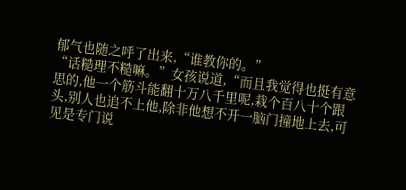郁气也随之呼了出来,“谁教你的。”
“话糙理不糙嘛。”女孩说道,“而且我觉得也挺有意思的,他一个筋斗能翻十万八千里呢,栽个百八十个跟头,别人也追不上他,除非他想不开一脑门撞地上去,可见是专门说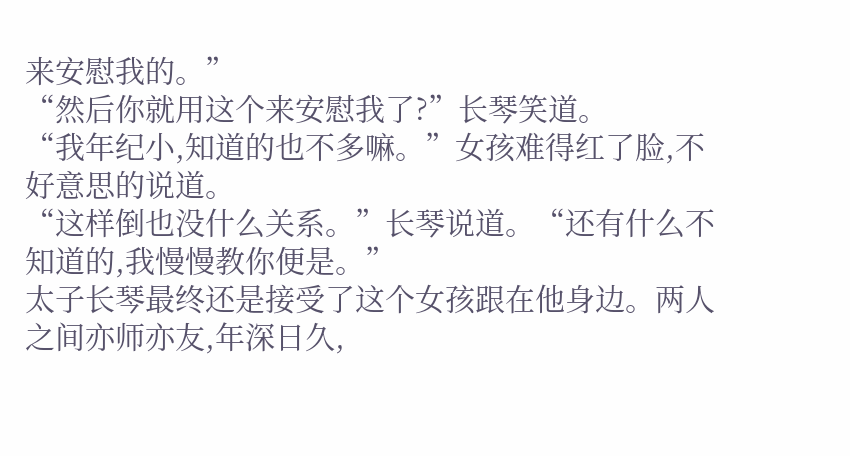来安慰我的。”
“然后你就用这个来安慰我了?”长琴笑道。
“我年纪小,知道的也不多嘛。”女孩难得红了脸,不好意思的说道。
“这样倒也没什么关系。”长琴说道。“还有什么不知道的,我慢慢教你便是。”
太子长琴最终还是接受了这个女孩跟在他身边。两人之间亦师亦友,年深日久,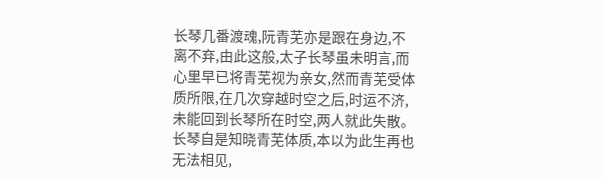长琴几番渡魂,阮青芜亦是跟在身边,不离不弃,由此这般,太子长琴虽未明言,而心里早已将青芜视为亲女,然而青芜受体质所限,在几次穿越时空之后,时运不济,未能回到长琴所在时空,两人就此失散。
长琴自是知晓青芜体质,本以为此生再也无法相见,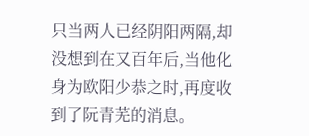只当两人已经阴阳两隔,却没想到在又百年后,当他化身为欧阳少恭之时,再度收到了阮青芜的消息。